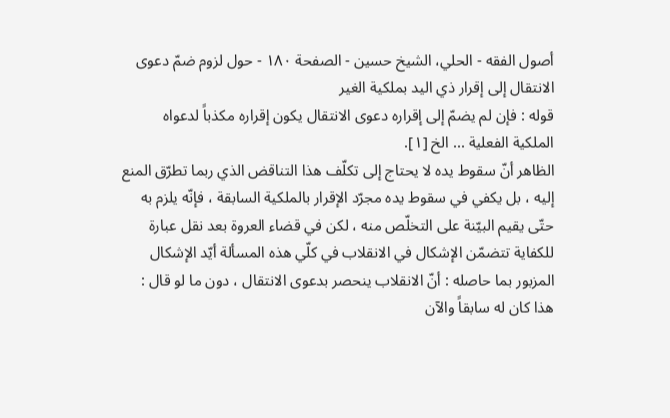أصول الفقه - الحلي، الشيخ حسين - الصفحة ١٨٠ - حول لزوم ضمّ دعوى الانتقال إلى إقرار ذي اليد بملكية الغير
قوله : فإن لم يضمّ إلى إقراره دعوى الانتقال يكون إقراره مكذباً لدعواه الملكية الفعلية ... الخ [١].
الظاهر أنّ سقوط يده لا يحتاج إلى تكلّف هذا التناقض الذي ربما تطرّق المنع إليه ، بل يكفي في سقوط يده مجرّد الإقرار بالملكية السابقة ، فإنّه يلزم به حتّى يقيم البيّنة على التخلّص منه ، لكن في قضاء العروة بعد نقل عبارة للكفاية تتضمّن الإشكال في الانقلاب في كلّي هذه المسألة أيّد الإشكال المزبور بما حاصله : أنّ الانقلاب ينحصر بدعوى الانتقال ، دون ما لو قال : هذا كان له سابقاً والآن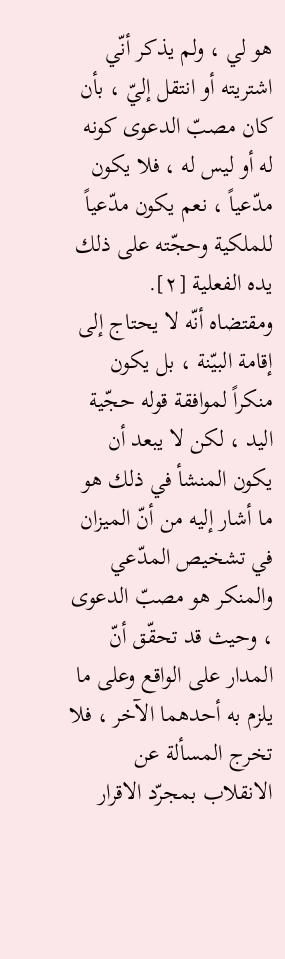هو لي ، ولم يذكر أنّي اشتريته أو انتقل إليّ ، بأن كان مصبّ الدعوى كونه له أو ليس له ، فلا يكون مدّعياً ، نعم يكون مدّعياً للملكية وحجّته على ذلك يده الفعلية [٢].
ومقتضاه أنّه لا يحتاج إلى إقامة البيّنة ، بل يكون منكراً لموافقة قوله حجّية اليد ، لكن لا يبعد أن يكون المنشأ في ذلك هو ما أشار إليه من أنّ الميزان في تشخيص المدّعي والمنكر هو مصبّ الدعوى ، وحيث قد تحقّق أنّ المدار على الواقع وعلى ما يلزم به أحدهما الآخر ، فلا تخرج المسألة عن الانقلاب بمجرّد الاقرار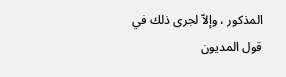المذكور ، وإلاّ لجرى ذلك في قول المديون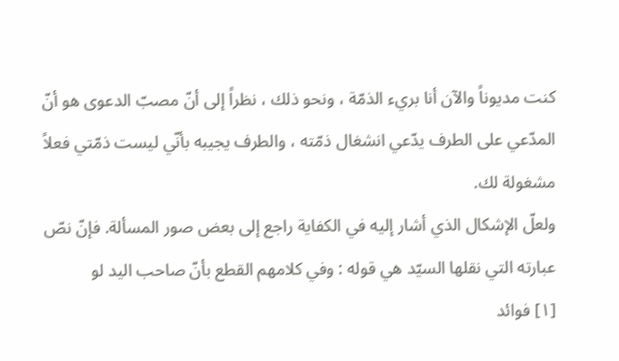كنت مديوناً والآن أنا بريء الذمّة ، ونحو ذلك ، نظراً إلى أنّ مصبّ الدعوى هو أنّ المدّعي على الطرف يدّعي انشغال ذمّته ، والطرف يجيبه بأنّي ليست ذمّتي فعلاً مشغولة لك.
ولعلّ الإشكال الذي أشار إليه في الكفاية راجع إلى بعض صور المسألة. فإنّ نصّ عبارته التي نقلها السيّد هي قوله : وفي كلامهم القطع بأنّ صاحب اليد لو
[١] فوائد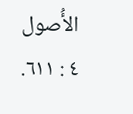الأُصول ٤ : ٦١١.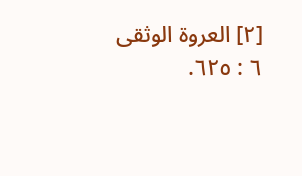[٢] العروة الوثقى ٦ : ٦٢٥.